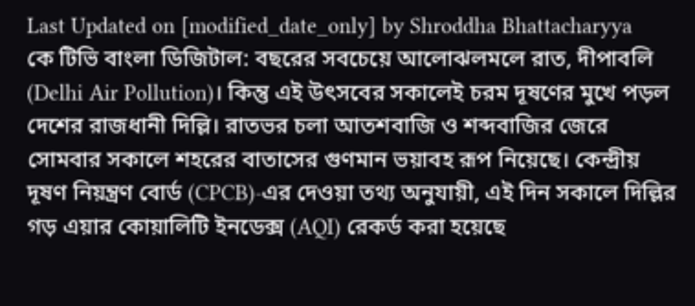Last Updated on [modified_date_only] by Shroddha Bhattacharyya
কে টিভি বাংলা ডিজিটাল: বছরের সবচেয়ে আলোঝলমলে রাত, দীপাবলি (Delhi Air Pollution)। কিন্তু এই উৎসবের সকালেই চরম দূষণের মুখে পড়ল দেশের রাজধানী দিল্লি। রাতভর চলা আতশবাজি ও শব্দবাজির জেরে সোমবার সকালে শহরের বাতাসের গুণমান ভয়াবহ রূপ নিয়েছে। কেন্দ্রীয় দূষণ নিয়ন্ত্রণ বোর্ড (CPCB)-এর দেওয়া তথ্য অনুযায়ী, এই দিন সকালে দিল্লির গড় এয়ার কোয়ালিটি ইনডেক্স (AQI) রেকর্ড করা হয়েছে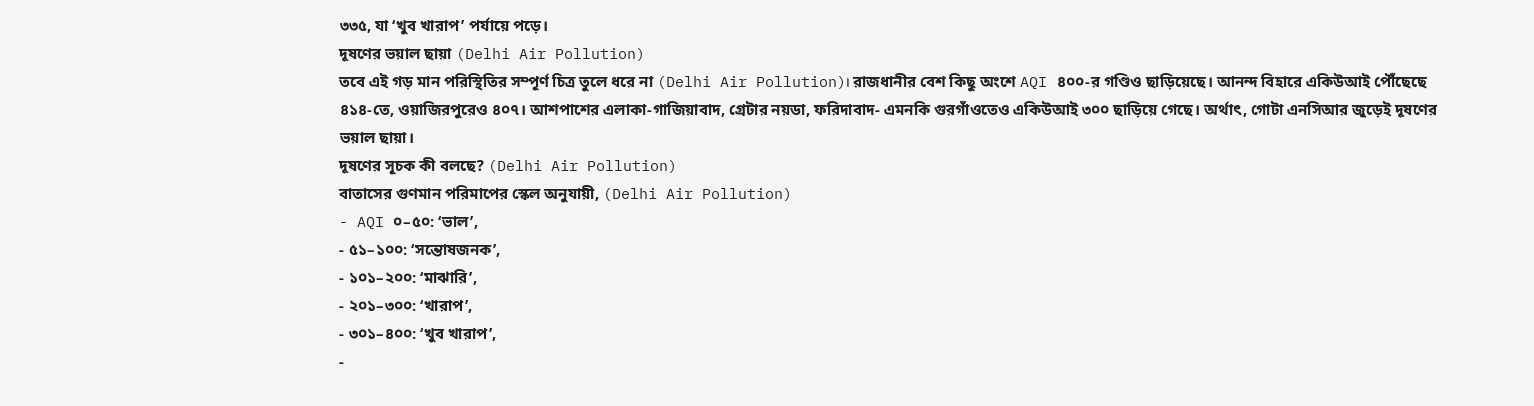৩৩৫, যা ‘খুব খারাপ’ পর্যায়ে পড়ে।
দূষণের ভয়াল ছায়া (Delhi Air Pollution)
তবে এই গড় মান পরিস্থিতির সম্পূর্ণ চিত্র তুলে ধরে না (Delhi Air Pollution)। রাজধানীর বেশ কিছু অংশে AQI ৪০০-র গণ্ডিও ছাড়িয়েছে। আনন্দ বিহারে একিউআই পৌঁছেছে ৪১৪-তে, ওয়াজিরপুরেও ৪০৭। আশপাশের এলাকা-গাজিয়াবাদ, গ্রেটার নয়ডা, ফরিদাবাদ- এমনকি গুরগাঁওতেও একিউআই ৩০০ ছাড়িয়ে গেছে। অর্থাৎ, গোটা এনসিআর জুড়েই দূষণের ভয়াল ছায়া।
দূষণের সূচক কী বলছে? (Delhi Air Pollution)
বাতাসের গুণমান পরিমাপের স্কেল অনুযায়ী, (Delhi Air Pollution)
- AQI ০–৫০: ‘ভাল’,
- ৫১–১০০: ‘সন্তোষজনক’,
- ১০১–২০০: ‘মাঝারি’,
- ২০১–৩০০: ‘খারাপ’,
- ৩০১–৪০০: ‘খুব খারাপ’,
-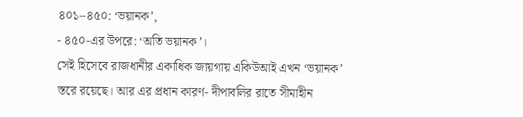৪০১–৪৫০: ‘ভয়ানক’,
- ৪৫০-এর উপরে: ‘অতি ভয়ানক’।
সেই হিসেবে রাজধানীর একাধিক জায়গায় একিউআই এখন ‘ভয়ানক’ স্তরে রয়েছে। আর এর প্রধান কারণ- দীপাবলির রাতে সীমাহীন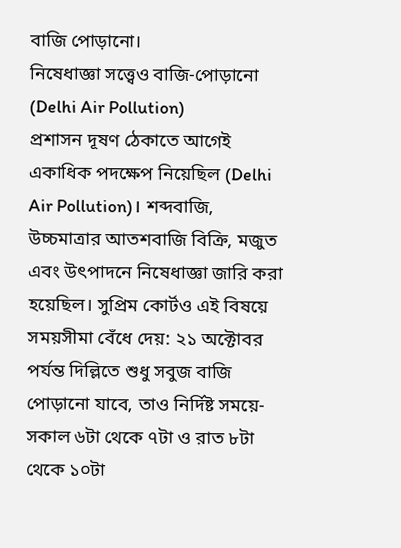বাজি পোড়ানো।
নিষেধাজ্ঞা সত্ত্বেও বাজি-পোড়ানো (Delhi Air Pollution)
প্রশাসন দূষণ ঠেকাতে আগেই একাধিক পদক্ষেপ নিয়েছিল (Delhi Air Pollution)। শব্দবাজি, উচ্চমাত্রার আতশবাজি বিক্রি, মজুত এবং উৎপাদনে নিষেধাজ্ঞা জারি করা হয়েছিল। সুপ্রিম কোর্টও এই বিষয়ে সময়সীমা বেঁধে দেয়: ২১ অক্টোবর পর্যন্ত দিল্লিতে শুধু সবুজ বাজি পোড়ানো যাবে, তাও নির্দিষ্ট সময়ে- সকাল ৬টা থেকে ৭টা ও রাত ৮টা থেকে ১০টা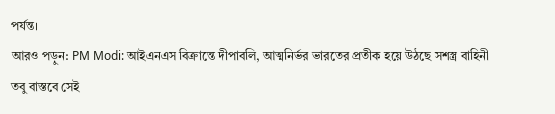পর্যন্ত।
আরও পড়ুন: PM Modi: আইএনএস বিক্রান্তে দীপাবলি, আত্মনির্ভর ভারতের প্রতীক হয়ে উঠছে সশস্ত্র বাহিনী
তবু বাস্তবে সেই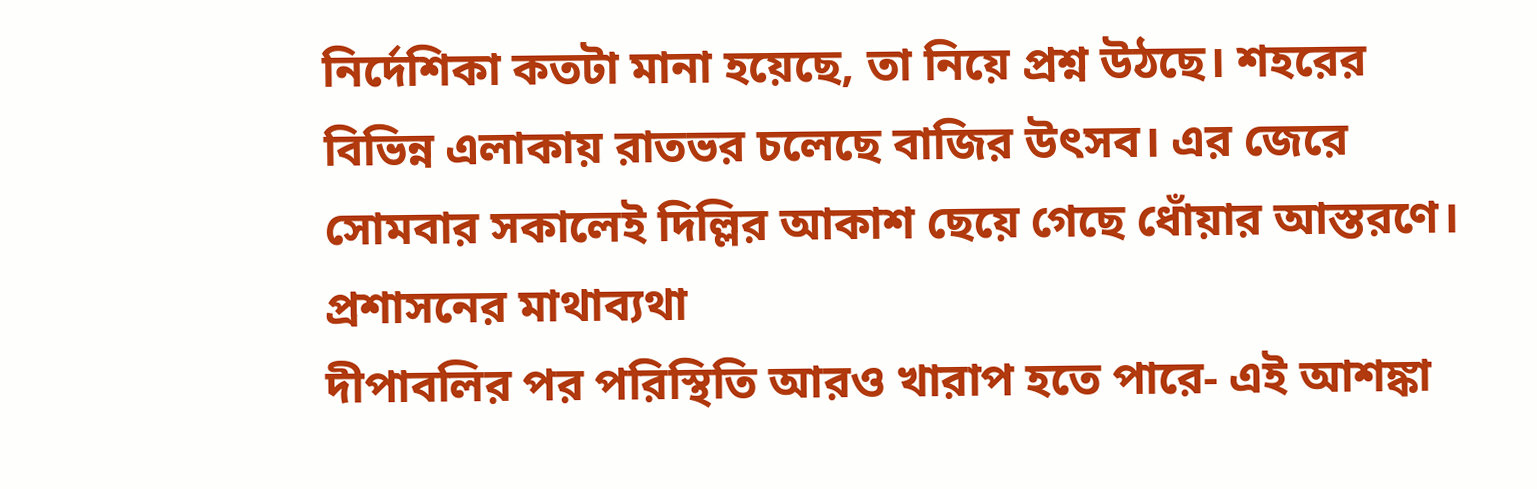নির্দেশিকা কতটা মানা হয়েছে, তা নিয়ে প্রশ্ন উঠছে। শহরের বিভিন্ন এলাকায় রাতভর চলেছে বাজির উৎসব। এর জেরে সোমবার সকালেই দিল্লির আকাশ ছেয়ে গেছে ধোঁয়ার আস্তরণে।
প্রশাসনের মাথাব্যথা
দীপাবলির পর পরিস্থিতি আরও খারাপ হতে পারে- এই আশঙ্কা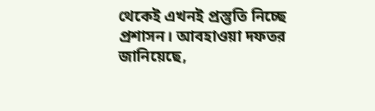থেকেই এখনই প্রস্তুতি নিচ্ছে প্রশাসন। আবহাওয়া দফতর জানিয়েছে,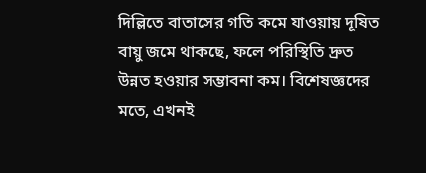দিল্লিতে বাতাসের গতি কমে যাওয়ায় দূষিত বায়ু জমে থাকছে, ফলে পরিস্থিতি দ্রুত উন্নত হওয়ার সম্ভাবনা কম। বিশেষজ্ঞদের মতে, এখনই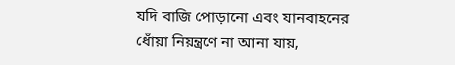যদি বাজি পোড়ানো এবং যানবাহনের ধোঁয়া নিয়ন্ত্রণে না আনা যায়,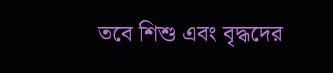তবে শিশু এবং বৃদ্ধদের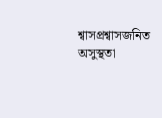শ্বাসপ্রশ্বাসজনিত অসুস্থতা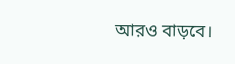আরও বাড়বে।